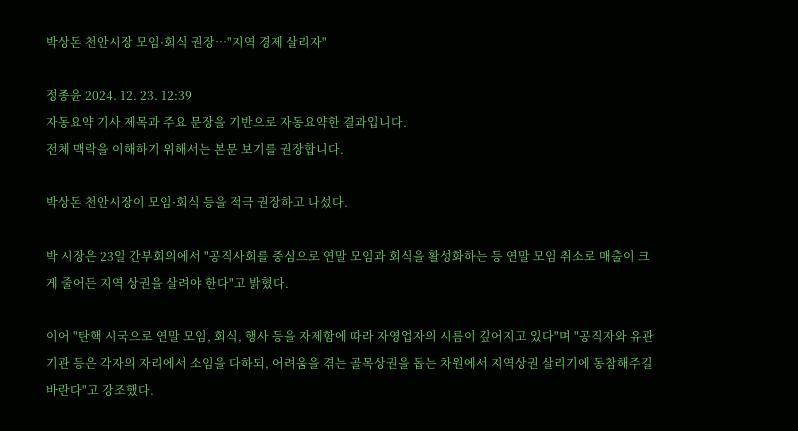박상돈 천안시장 모임·회식 권장…"지역 경제 살리자"

정종윤 2024. 12. 23. 12:39
자동요약 기사 제목과 주요 문장을 기반으로 자동요약한 결과입니다.
전체 맥락을 이해하기 위해서는 본문 보기를 권장합니다.

박상돈 천안시장이 모임·회식 등을 적극 권장하고 나섰다.

박 시장은 23일 간부회의에서 "공직사회를 중심으로 연말 모임과 회식을 활성화하는 등 연말 모임 취소로 매출이 크게 줄어든 지역 상권을 살려야 한다"고 밝혔다.

이어 "탄핵 시국으로 연말 모임, 회식, 행사 등을 자제함에 따라 자영업자의 시름이 깊어지고 있다"며 "공직자와 유관기관 등은 각자의 자리에서 소임을 다하되, 어려움을 겪는 골목상권을 돕는 차원에서 지역상권 살리기에 동참해주길 바란다"고 강조했다.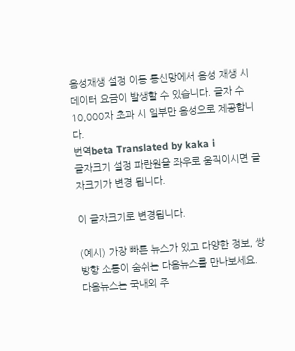음성재생 설정 이동 통신망에서 음성 재생 시 데이터 요금이 발생할 수 있습니다. 글자 수 10,000자 초과 시 일부만 음성으로 제공합니다.
번역beta Translated by kaka i
글자크기 설정 파란원을 좌우로 움직이시면 글자크기가 변경 됩니다.

이 글자크기로 변경됩니다.

(예시) 가장 빠른 뉴스가 있고 다양한 정보, 쌍방향 소통이 숨쉬는 다음뉴스를 만나보세요. 다음뉴스는 국내외 주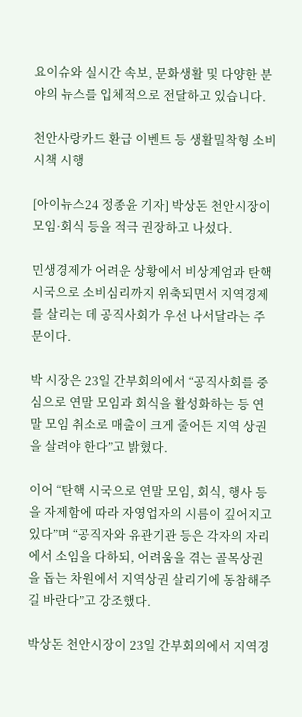요이슈와 실시간 속보, 문화생활 및 다양한 분야의 뉴스를 입체적으로 전달하고 있습니다.

천안사랑카드 환급 이벤트 등 생활밀착형 소비 시책 시행

[아이뉴스24 정종윤 기자] 박상돈 천안시장이 모임·회식 등을 적극 권장하고 나섰다.

민생경제가 어려운 상황에서 비상계엄과 탄핵 시국으로 소비심리까지 위축되면서 지역경제를 살리는 데 공직사회가 우선 나서달라는 주문이다.

박 시장은 23일 간부회의에서 “공직사회를 중심으로 연말 모임과 회식을 활성화하는 등 연말 모임 취소로 매출이 크게 줄어든 지역 상권을 살려야 한다”고 밝혔다.

이어 “탄핵 시국으로 연말 모임, 회식, 행사 등을 자제함에 따라 자영업자의 시름이 깊어지고 있다”며 “공직자와 유관기관 등은 각자의 자리에서 소임을 다하되, 어려움을 겪는 골목상권을 돕는 차원에서 지역상권 살리기에 동참해주길 바란다”고 강조했다.

박상돈 천안시장이 23일 간부회의에서 지역경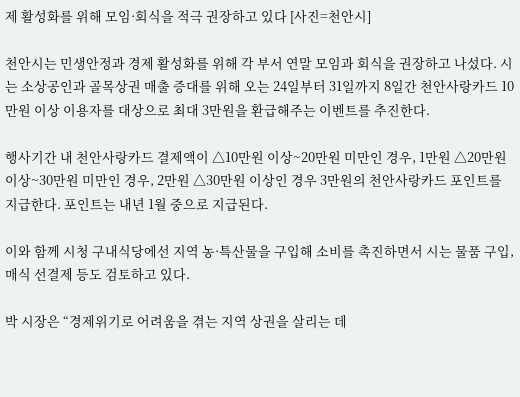제 활성화를 위해 모임·회식을 적극 권장하고 있다 [사진=천안시]

천안시는 민생안정과 경제 활성화를 위해 각 부서 연말 모임과 회식을 권장하고 나섰다. 시는 소상공인과 골목상권 매출 증대를 위해 오는 24일부터 31일까지 8일간 천안사랑카드 10만원 이상 이용자를 대상으로 최대 3만원을 환급해주는 이벤트를 추진한다.

행사기간 내 천안사랑카드 결제액이 △10만원 이상~20만원 미만인 경우, 1만원 △20만원 이상~30만원 미만인 경우, 2만원 △30만원 이상인 경우 3만원의 천안사랑카드 포인트를 지급한다. 포인트는 내년 1월 중으로 지급된다.

이와 함께 시청 구내식당에선 지역 농·특산물을 구입해 소비를 촉진하면서 시는 물품 구입, 매식 선결제 등도 검토하고 있다.

박 시장은 “경제위기로 어려움을 겪는 지역 상권을 살리는 데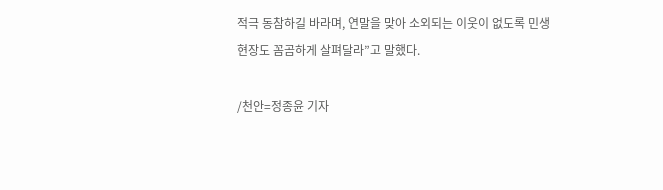적극 동참하길 바라며, 연말을 맞아 소외되는 이웃이 없도록 민생 현장도 꼼곰하게 살펴달라”고 말했다.

/천안=정종윤 기자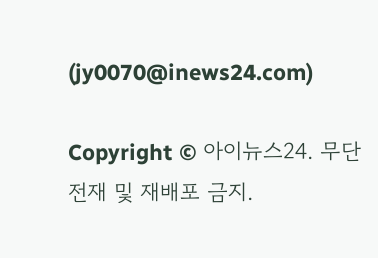(jy0070@inews24.com)

Copyright © 아이뉴스24. 무단전재 및 재배포 금지.